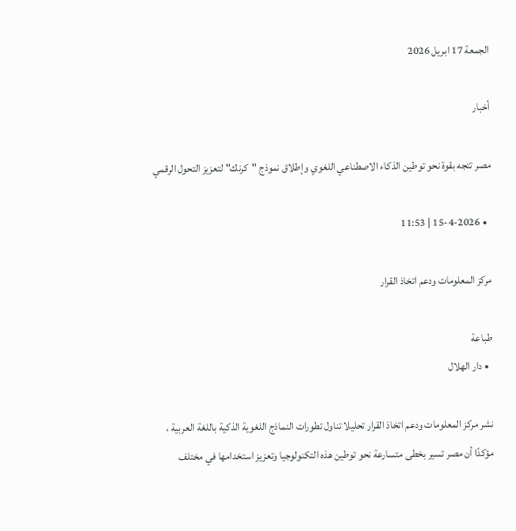الجمعة 17 ابريل 2026

أخبار

مصر تتجه بقوة نحو توطين الذكاء الاصطناعي اللغوي وإطلاق نموذج "كرنك" لتعزيز التحول الرقمي

  • 15-4-2026 | 11:53

مركز المعلومات ودعم اتخاذ القرار

طباعة
  • دار الهلال

نشر مركز المعلومات ودعم اتخاذ القرار تحليلا تناول تطورات النماذج اللغوية الذكية باللغة العربية ، مؤكدًا أن مصر تسير بخطى متسارعة نحو توطين هذه التكنولوجيا وتعزيز استخدامها في مختلف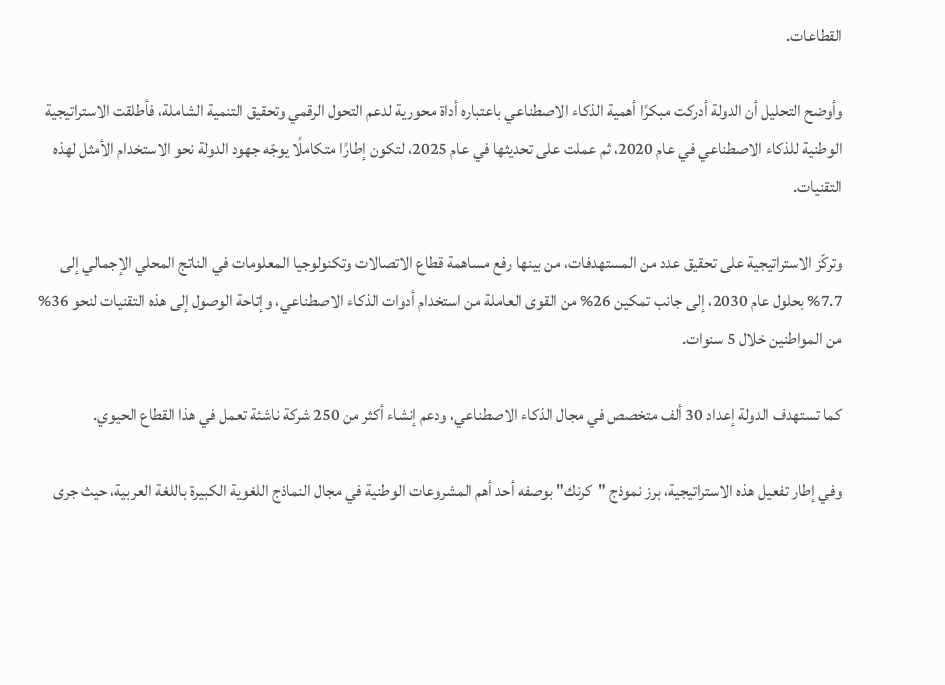القطاعات.

وأوضح التحليل أن الدولة أدركت مبكرًا أهمية الذكاء الاصطناعي باعتباره أداة محورية لدعم التحول الرقمي وتحقيق التنمية الشاملة، فأطلقت الاستراتيجية الوطنية للذكاء الاصطناعي في عام 2020، ثم عملت على تحديثها في عام 2025، لتكون إطارًا متكاملًا يوجّه جهود الدولة نحو الاستخدام الأمثل لهذه التقنيات.

وتركّز الاستراتيجية على تحقيق عدد من المستهدفات، من بينها رفع مساهمة قطاع الاتصالات وتكنولوجيا المعلومات في الناتج المحلي الإجمالي إلى 7.7% بحلول عام 2030، إلى جانب تمكين 26% من القوى العاملة من استخدام أدوات الذكاء الاصطناعي، وإتاحة الوصول إلى هذه التقنيات لنحو 36% من المواطنين خلال 5 سنوات.

كما تستهدف الدولة إعداد 30 ألف متخصص في مجال الذكاء الاصطناعي، ودعم إنشاء أكثر من 250 شركة ناشئة تعمل في هذا القطاع الحيوي.

وفي إطار تفعيل هذه الاستراتيجية، برز نموذج "كرنك" بوصفه أحد أهم المشروعات الوطنية في مجال النماذج اللغوية الكبيرة باللغة العربية، حيث جرى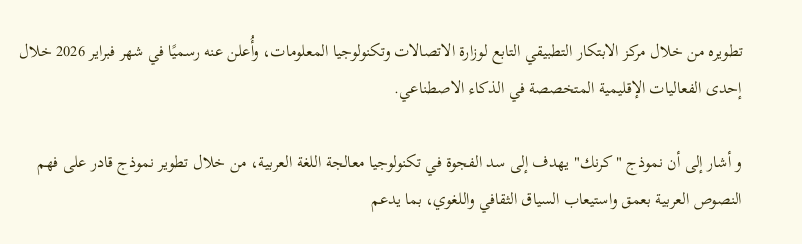تطويره من خلال مركز الابتكار التطبيقي التابع لوزارة الاتصالات وتكنولوجيا المعلومات، وأُعلن عنه رسميًا في شهر فبراير 2026 خلال إحدى الفعاليات الإقليمية المتخصصة في الذكاء الاصطناعي.

و أشار إلى أن نموذج "كرنك" يهدف إلى سد الفجوة في تكنولوجيا معالجة اللغة العربية، من خلال تطوير نموذج قادر على فهم النصوص العربية بعمق واستيعاب السياق الثقافي واللغوي، بما يدعم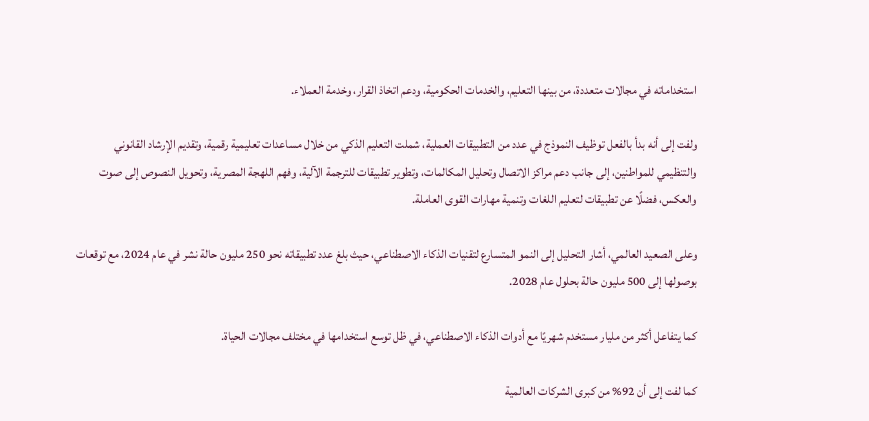استخداماته في مجالات متعددة، من بينها التعليم، والخدمات الحكومية، ودعم اتخاذ القرار، وخدمة العملاء.

ولفت إلى أنه بدأ بالفعل توظيف النموذج في عدد من التطبيقات العملية، شملت التعليم الذكي من خلال مساعدات تعليمية رقمية، وتقديم الإرشاد القانوني والتنظيمي للمواطنين، إلى جانب دعم مراكز الاتصال وتحليل المكالمات، وتطوير تطبيقات للترجمة الآلية، وفهم اللهجة المصرية، وتحويل النصوص إلى صوت والعكس، فضلًا عن تطبيقات لتعليم اللغات وتنمية مهارات القوى العاملة.

وعلى الصعيد العالمي، أشار التحليل إلى النمو المتسارع لتقنيات الذكاء الاصطناعي، حيث بلغ عدد تطبيقاته نحو 250 مليون حالة نشر في عام 2024، مع توقعات بوصولها إلى 500 مليون حالة بحلول عام 2028.

كما يتفاعل أكثر من مليار مستخدم شهريًا مع أدوات الذكاء الاصطناعي، في ظل توسع استخدامها في مختلف مجالات الحياة.

كما لفت إلى أن 92% من كبرى الشركات العالمية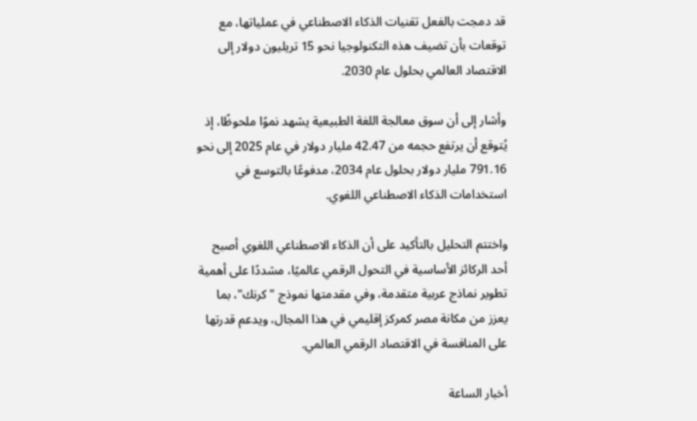قد دمجت بالفعل تقنيات الذكاء الاصطناعي في عملياتها، مع توقعات بأن تضيف هذه التكنولوجيا نحو 15 تريليون دولار إلى الاقتصاد العالمي بحلول عام 2030.

وأشار إلى أن سوق معالجة اللغة الطبيعية يشهد نموًا ملحوظًا، إذ يُتوقع أن يرتفع حجمه من 42.47 مليار دولار في عام 2025 إلى نحو 791.16 مليار دولار بحلول عام 2034، مدفوعًا بالتوسع في استخدامات الذكاء الاصطناعي اللغوي.

واختتم التحليل بالتأكيد على أن الذكاء الاصطناعي اللغوي أصبح أحد الركائز الأساسية في التحول الرقمي عالميًا، مشددًا على أهمية تطوير نماذج عربية متقدمة، وفي مقدمتها نموذج "كرنك"، بما يعزز من مكانة مصر كمركز إقليمي في هذا المجال، ويدعم قدرتها على المنافسة في الاقتصاد الرقمي العالمي.

أخبار الساعة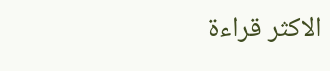الاكثر قراءة